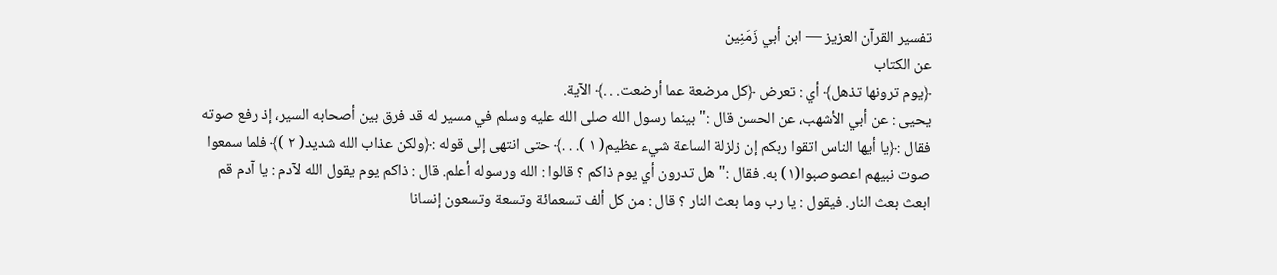تفسير القرآن العزيز — ابن أبي زَمَنِين
عن الكتاب
﴿يوم ترونها تذهل﴾ أي : تعرض ﴿كل مرضعة عما أرضعت. . .﴾ الآية.
يحيى : عن أبي الأشهب، عن الحسن قال :" بينما رسول الله صلى الله عليه وسلم في مسير له قد فرق بين أصحابه السير، إذ رفع صوته فقال :﴿يا أيها الناس اتقوا ربكم إن زلزلة الساعة شيء عظيم( ١ ). . .﴾ حتى انتهى إلى قوله :﴿ولكن عذاب الله شديد( ٢ )﴾ فلما سمعوا صوت نبيهم اعصوصبوا(١) به. فقال :" هل تدرون أي يوم ذاكم ؟ قالوا : الله ورسوله أعلم. قال : ذاكم يوم يقول الله لآدم : يا آدم قم ابعث بعث النار. فيقول : يا رب وما بعث النار ؟ قال : من كل ألف تسعمائة وتسعة وتسعون إنسانا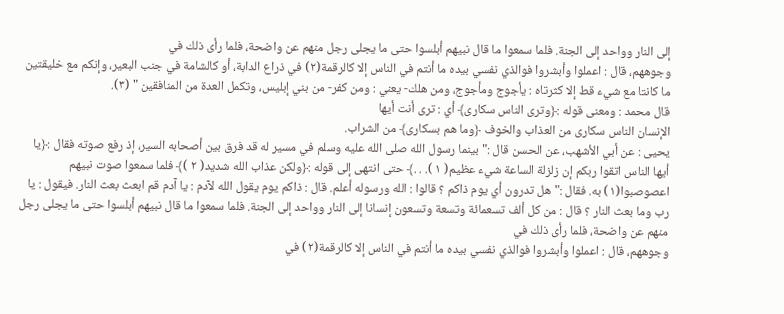إلى النار وواحد إلى الجنة. فلما سمعوا ما قال نبيهم أبلسوا حتى ما يجلى رجل منهم عن واضحة، فلما رأى ذلك في
وجوههم، قال : اعملوا وأبشروا فوالذي نفسي بيده ما أنتم في الناس إلا كالرقمة(٢) في ذراع الدابة، أو كالشامة في جنب البعير، وإنكم مع خليقتين ما كانتا مع شيء قط إلا كثرتاه : يأجوج ومأجوج، ومن هلك- يعني : ومن كفر- من بني إبليس، وتكمل العدة من المنافقين " (٣).
قال محمد : ومعنى قوله :﴿وترى الناس سكارى﴾ أي : ترى أنت أيها
الإنسان الناس سكارى من العذاب والخوف ﴿وما هم بسكارى﴾ من الشراب.
يحيى : عن أبي الأشهب، عن الحسن قال :" بينما رسول الله صلى الله عليه وسلم في مسير له قد فرق بين أصحابه السير، إذ رفع صوته فقال :﴿يا أيها الناس اتقوا ربكم إن زلزلة الساعة شيء عظيم( ١ ). . .﴾ حتى انتهى إلى قوله :﴿ولكن عذاب الله شديد( ٢ )﴾ فلما سمعوا صوت نبيهم اعصوصبوا(١) به. فقال :" هل تدرون أي يوم ذاكم ؟ قالوا : الله ورسوله أعلم. قال : ذاكم يوم يقول الله لآدم : يا آدم قم ابعث بعث النار. فيقول : يا رب وما بعث النار ؟ قال : من كل ألف تسعمائة وتسعة وتسعون إنسانا إلى النار وواحد إلى الجنة. فلما سمعوا ما قال نبيهم أبلسوا حتى ما يجلى رجل منهم عن واضحة، فلما رأى ذلك في
وجوههم، قال : اعملوا وأبشروا فوالذي نفسي بيده ما أنتم في الناس إلا كالرقمة(٢) في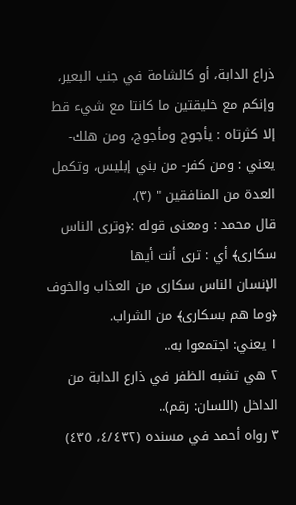ذراع الدابة، أو كالشامة في جنب البعير، وإنكم مع خليقتين ما كانتا مع شيء قط إلا كثرتاه : يأجوج ومأجوج، ومن هلك- يعني : ومن كفر- من بني إبليس، وتكمل العدة من المنافقين " (٣).
قال محمد : ومعنى قوله :﴿وترى الناس سكارى﴾ أي : ترى أنت أيها
الإنسان الناس سكارى من العذاب والخوف ﴿وما هم بسكارى﴾ من الشراب.
١ يعني: اجتمعوا به..
٢ هي تشبه الظفر في ذارع الدابة من الداخل (اللسان: رقم)..
٣ رواه أحمد في مسنده (٤/٤٣٢، ٤٣٥)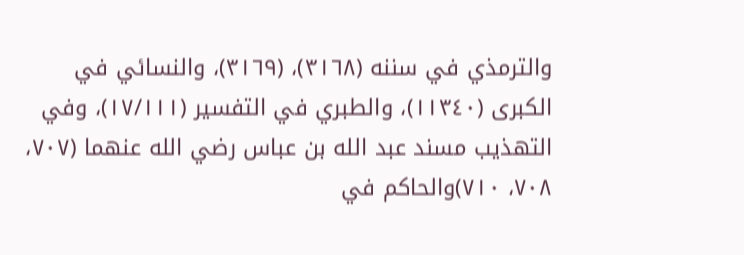والترمذي في سننه (٣١٦٨)، (٣١٦٩)، والنسائي في الكبرى (١١٣٤٠)، والطبري في التفسير (١٧/١١١)، وفي التهذيب مسند عبد الله بن عباس رضي الله عنهما (٧٠٧، ٧٠٨، ٧١٠)والحاكم في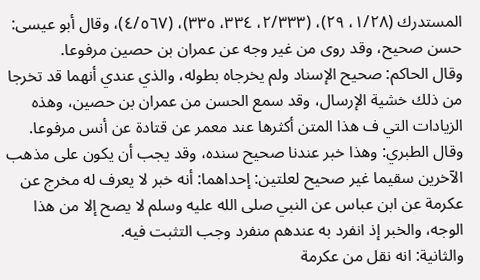المستدرك (١/٢٨، ٢٩)، (٢/٣٣٣، ٣٣٤، ٣٣٥)، (٤/٥٦٧)، وقال أبو عيسى: حسن صحيح، وقد روى من غير وجه عن عمران بن حصين مرفوعا.
وقال الحاكم: صحيح الإسناد ولم يخرجاه بطوله، والذي عندي أنهما قد تخرجا من ذلك خشية الإرسال، وقد سمع الحسن من عمران بن حصين، وهذه الزيادات التي ف هذا المتن أكثرها عند معمر عن قتادة عن أنس مرفوعا.
وقال الطبري: وهذا خبر عندنا صحيح سنده، وقد يجب أن يكون على مذهب الآخرين سقيما غير صحيح لعلتين: إحداهما: أنه خبر لا يعرف له مخرج عن عكرمة عن ابن عباس عن النبي صلى الله عليه وسلم لا يصح إلا من هذا الوجه، والخبر إذ انفرد به عندهم منفرد وجب التثبت فيه.
والثانية: انه نقل من عكرمة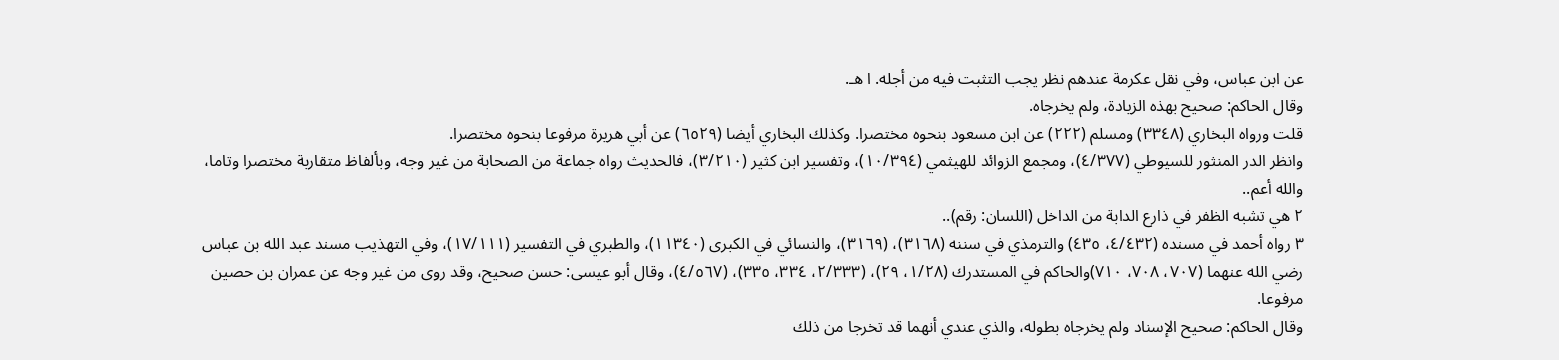عن ابن عباس، وفي نقل عكرمة عندهم نظر يجب التثبت فيه من أجله. ا هـ.
وقال الحاكم: صحيح بهذه الزيادة، ولم يخرجاه.
قلت ورواه البخاري (٣٣٤٨) ومسلم (٢٢٢) عن ابن مسعود بنحوه مختصرا. وكذلك البخاري أيضا (٦٥٢٩) عن أبي هريرة مرفوعا بنحوه مختصرا.
وانظر الدر المنثور للسيوطي (٤/٣٧٧)، ومجمع الزوائد للهيثمي (١٠/٣٩٤)، وتفسير ابن كثير (٣/٢١٠)، فالحديث رواه جماعة من الصحابة من غير وجه، وبألفاظ متقاربة مختصرا وتاما، والله أعم..
٢ هي تشبه الظفر في ذارع الدابة من الداخل (اللسان: رقم)..
٣ رواه أحمد في مسنده (٤/٤٣٢، ٤٣٥) والترمذي في سننه (٣١٦٨)، (٣١٦٩)، والنسائي في الكبرى (١١٣٤٠)، والطبري في التفسير (١٧/١١١)، وفي التهذيب مسند عبد الله بن عباس رضي الله عنهما (٧٠٧، ٧٠٨، ٧١٠)والحاكم في المستدرك (١/٢٨، ٢٩)، (٢/٣٣٣، ٣٣٤، ٣٣٥)، (٤/٥٦٧)، وقال أبو عيسى: حسن صحيح، وقد روى من غير وجه عن عمران بن حصين مرفوعا.
وقال الحاكم: صحيح الإسناد ولم يخرجاه بطوله، والذي عندي أنهما قد تخرجا من ذلك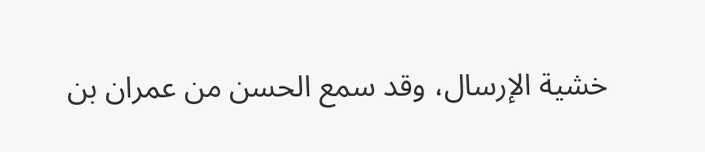خشية الإرسال، وقد سمع الحسن من عمران بن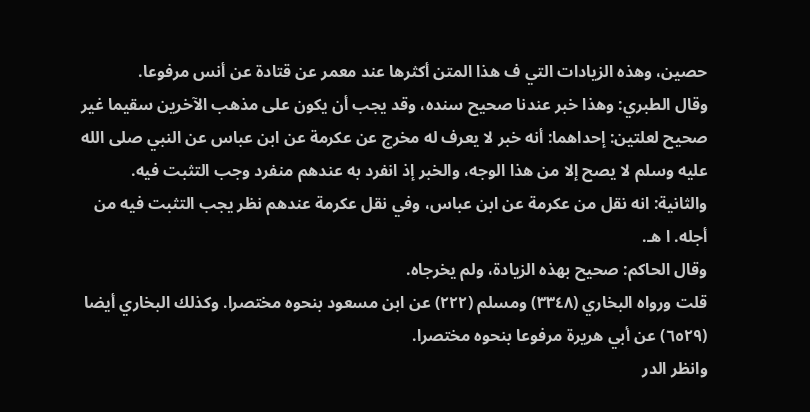حصين، وهذه الزيادات التي ف هذا المتن أكثرها عند معمر عن قتادة عن أنس مرفوعا.
وقال الطبري: وهذا خبر عندنا صحيح سنده، وقد يجب أن يكون على مذهب الآخرين سقيما غير صحيح لعلتين: إحداهما: أنه خبر لا يعرف له مخرج عن عكرمة عن ابن عباس عن النبي صلى الله عليه وسلم لا يصح إلا من هذا الوجه، والخبر إذ انفرد به عندهم منفرد وجب التثبت فيه.
والثانية: انه نقل من عكرمة عن ابن عباس، وفي نقل عكرمة عندهم نظر يجب التثبت فيه من أجله. ا هـ.
وقال الحاكم: صحيح بهذه الزيادة، ولم يخرجاه.
قلت ورواه البخاري (٣٣٤٨) ومسلم (٢٢٢) عن ابن مسعود بنحوه مختصرا. وكذلك البخاري أيضا (٦٥٢٩) عن أبي هريرة مرفوعا بنحوه مختصرا.
وانظر الدر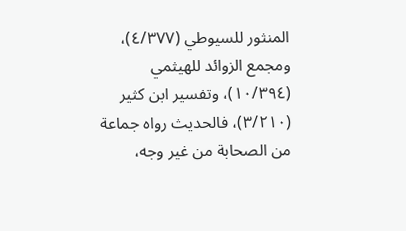المنثور للسيوطي (٤/٣٧٧)، ومجمع الزوائد للهيثمي (١٠/٣٩٤)، وتفسير ابن كثير (٣/٢١٠)، فالحديث رواه جماعة من الصحابة من غير وجه،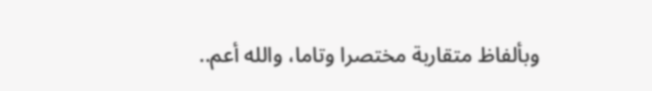وبألفاظ متقاربة مختصرا وتاما، والله أعم..